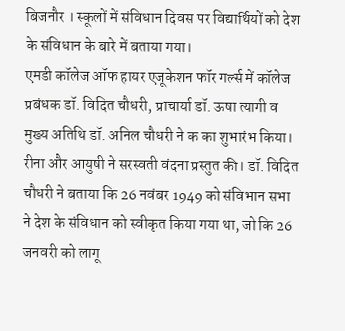बिजनौर । स्कूलों में संविधान दिवस पर विद्यार्थियों को देश के संविधान के बारे में बताया गया।
एमडी कॉलेज ऑफ हायर एजूकेशन फॉर गर्ल्स में कॉलेज प्रबंधक डॉ. विदित चौधरी, प्राचार्या डॉ. ऊषा त्यागी व मुख्य अतिथि डॉ. अनिल चौधरी ने क का शुभारंभ किया। रीना और आयुषी ने सरस्वती वंदना प्रस्तुत की। डॉ. विदित चौधरी ने बताया कि 26 नवंबर 1949 को संविभान सभा ने देश के संविधान को स्वीकृत किया गया था, जो कि 26 जनवरी को लागू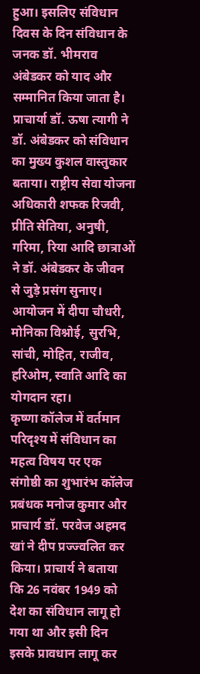हुआ। इसलिए संविधान दिवस के दिन संविधान के जनक डॉ. भीमराव अंबेडकर को याद और सम्मानित किया जाता है। प्राचार्या डॉ. ऊषा त्यागी ने डॉ. अंबेडकर को संविधान का मुख्य कुशल वास्तुकार बताया। राष्ट्रीय सेवा योजना अधिकारी शफक रिजवी, प्रीति सेतिया, अनुषी, गरिमा, रिया आदि छात्राओं ने डॉ. अंबेडकर के जीवन से जुड़े प्रसंग सुनाए। आयोजन में दीपा चौधरी, मोनिका विश्नोई, सुरभि, सांची, मोहित, राजीव, हरिओम, स्वाति आदि का योगदान रहा।
कृष्णा कॉलेज में वर्तमान परिदृश्य में संविधान का महत्व विषय पर एक संगोष्ठी का शुभारंभ कॉलेज प्रबंधक मनोज कुमार और प्राचार्य डॉ. परवेज अहमद खां ने दीप प्रज्ज्वलित कर किया। प्राचार्य ने बताया कि 26 नवंबर 1949 को देश का संविधान लागू हो गया था और इसी दिन इसके प्रावधान लागू कर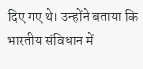दिए गए थे। उन्होंने बताया कि भारतीय संविधान में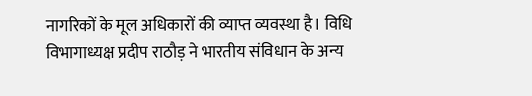नागरिकों के मूल अधिकारों की व्याप्त व्यवस्था है। विधि विभागाध्यक्ष प्रदीप राठौड़ ने भारतीय संविधान के अन्य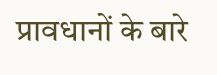प्रावधानों के बारे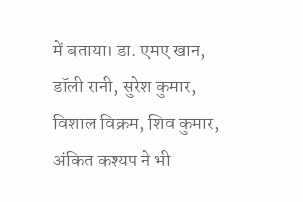में बताया। डा. एमए खान, डॉली रानी, सुरेश कुमार, विशाल विक्रम, शिव कुमार, अंकित कश्यप ने भी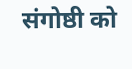संगोष्ठी को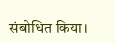संबोधित किया।